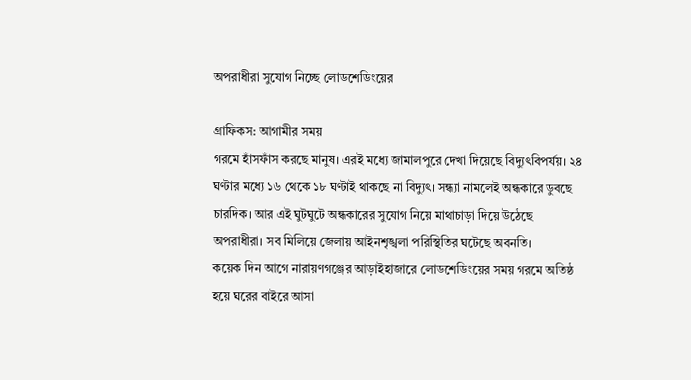অপরাধীরা সুযোগ নিচ্ছে লোডশেডিংয়ের

গ্রাফিকস: আগামীর সময়
গরমে হাঁসফাঁস করছে মানুষ। এরই মধ্যে জামালপুরে দেখা দিয়েছে বিদ্যুৎবিপর্যয়। ২৪ ঘণ্টার মধ্যে ১৬ থেকে ১৮ ঘণ্টাই থাকছে না বিদ্যুৎ। সন্ধ্যা নামলেই অন্ধকারে ডুবছে চারদিক। আর এই ঘুটঘুটে অন্ধকারের সুযোগ নিয়ে মাথাচাড়া দিয়ে উঠেছে অপরাধীরা। সব মিলিয়ে জেলায় আইনশৃঙ্খলা পরিস্থিতির ঘটেছে অবনতি।
কয়েক দিন আগে নারায়ণগঞ্জের আড়াইহাজারে লোডশেডিংয়ের সময় গরমে অতিষ্ঠ হয়ে ঘরের বাইরে আসা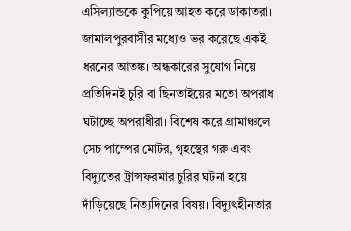এসিল্যান্ডকে কুপিয়ে আহত করে ডাকাতরা। জামালপুরবাসীর মধ্যেও ভর করেছে একই ধরনের আতঙ্ক। অন্ধকারের সুযোগ নিয়ে প্রতিদিনই চুরি বা ছিনতাইয়ের মতো অপরাধ ঘটাচ্ছে অপরাধীরা। বিশেষ করে গ্রামাঞ্চলে সেচ পাম্পের মোটর, গৃহস্থের গরু এবং বিদ্যুতের ট্রান্সফরমার চুরির ঘটনা হয়ে দাঁড়িয়েছে নিত্যদিনের বিষয়। বিদ্যুৎহীনতার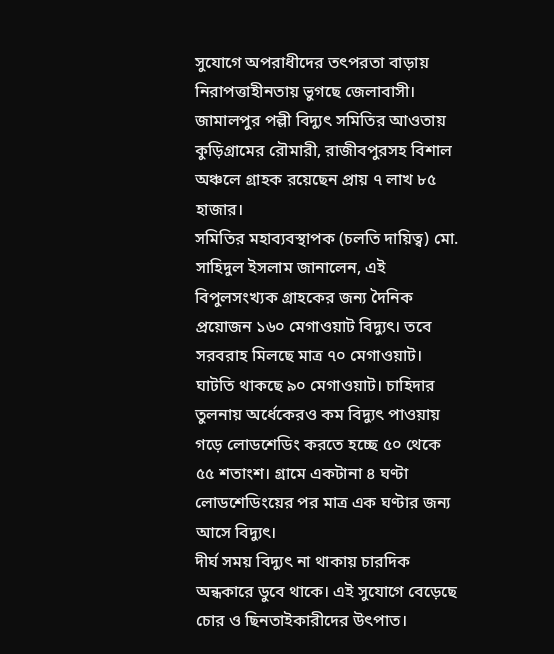সুযোগে অপরাধীদের তৎপরতা বাড়ায় নিরাপত্তাহীনতায় ভুগছে জেলাবাসী।
জামালপুর পল্লী বিদ্যুৎ সমিতির আওতায় কুড়িগ্রামের রৌমারী, রাজীবপুরসহ বিশাল অঞ্চলে গ্রাহক রয়েছেন প্রায় ৭ লাখ ৮৫ হাজার।
সমিতির মহাব্যবস্থাপক (চলতি দায়িত্ব) মো. সাহিদুল ইসলাম জানালেন, এই বিপুলসংখ্যক গ্রাহকের জন্য দৈনিক প্রয়োজন ১৬০ মেগাওয়াট বিদ্যুৎ। তবে সরবরাহ মিলছে মাত্র ৭০ মেগাওয়াট। ঘাটতি থাকছে ৯০ মেগাওয়াট। চাহিদার তুলনায় অর্ধেকেরও কম বিদ্যুৎ পাওয়ায় গড়ে লোডশেডিং করতে হচ্ছে ৫০ থেকে ৫৫ শতাংশ। গ্রামে একটানা ৪ ঘণ্টা লোডশেডিংয়ের পর মাত্র এক ঘণ্টার জন্য আসে বিদ্যুৎ।
দীর্ঘ সময় বিদ্যুৎ না থাকায় চারদিক অন্ধকারে ডুবে থাকে। এই সুযোগে বেড়েছে চোর ও ছিনতাইকারীদের উৎপাত।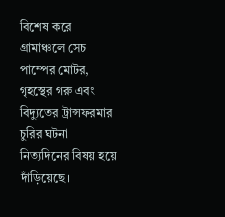বিশেষ করে গ্রামাঞ্চলে সেচ পাম্পের মোটর, গৃহস্থের গরু এবং বিদ্যুতের ট্রান্সফরমার চুরির ঘটনা নিত্যদিনের বিষয় হয়ে দাঁড়িয়েছে।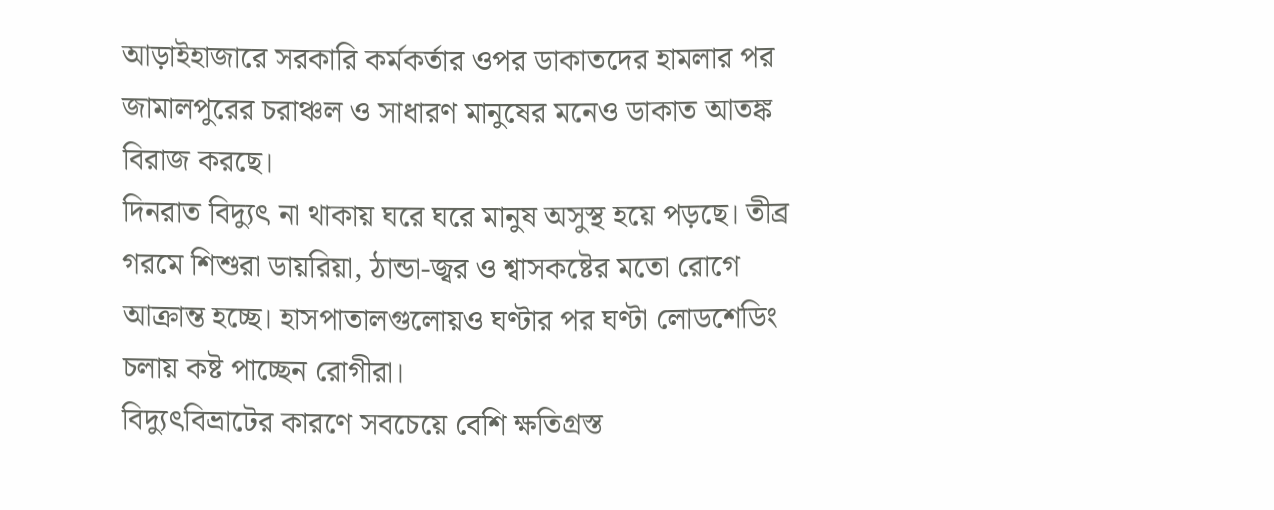আড়াইহাজারে সরকারি কর্মকর্তার ওপর ডাকাতদের হামলার পর জামালপুরের চরাঞ্চল ও সাধারণ মানুষের মনেও ডাকাত আতঙ্ক বিরাজ করছে।
দিনরাত বিদ্যুৎ না থাকায় ঘরে ঘরে মানুষ অসুস্থ হয়ে পড়ছে। তীব্র গরমে শিশুরা ডায়রিয়া, ঠান্ডা-জ্বর ও শ্বাসকষ্টের মতো রোগে আক্রান্ত হচ্ছে। হাসপাতালগুলোয়ও ঘণ্টার পর ঘণ্টা লোডশেডিং চলায় কষ্ট পাচ্ছেন রোগীরা।
বিদ্যুৎবিভ্রাটের কারণে সবচেয়ে বেশি ক্ষতিগ্রস্ত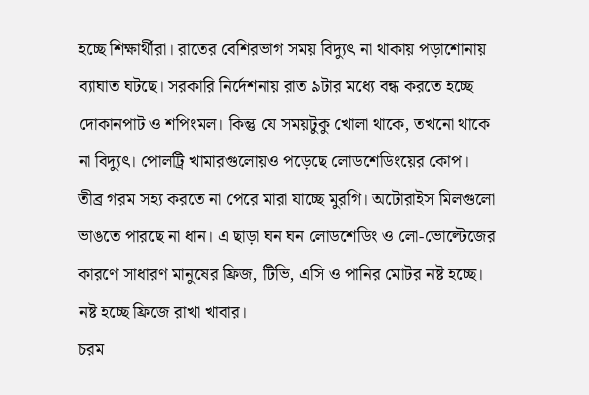হচ্ছে শিক্ষার্থীরা। রাতের বেশিরভাগ সময় বিদ্যুৎ না থাকায় পড়াশোনায় ব্যাঘাত ঘটছে। সরকারি নির্দেশনায় রাত ৯টার মধ্যে বন্ধ করতে হচ্ছে দোকানপাট ও শপিংমল। কিন্তু যে সময়টুকু খোলা থাকে, তখনো থাকে না বিদ্যুৎ। পোলট্রি খামারগুলোয়ও পড়েছে লোডশেডিংয়ের কোপ। তীব্র গরম সহ্য করতে না পেরে মারা যাচ্ছে মুরগি। অটোরাইস মিলগুলো ভাঙতে পারছে না ধান। এ ছাড়া ঘন ঘন লোডশেডিং ও লো-ভোল্টেজের কারণে সাধারণ মানুষের ফ্রিজ, টিভি, এসি ও পানির মোটর নষ্ট হচ্ছে। নষ্ট হচ্ছে ফ্রিজে রাখা খাবার।
চরম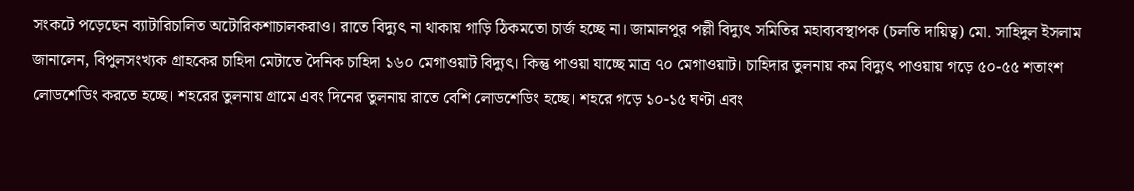সংকটে পড়েছেন ব্যাটারিচালিত অটোরিকশাচালকরাও। রাতে বিদ্যুৎ না থাকায় গাড়ি ঠিকমতো চার্জ হচ্ছে না। জামালপুর পল্লী বিদ্যুৎ সমিতির মহাব্যবস্থাপক (চলতি দায়িত্ব) মো. সাহিদুল ইসলাম জানালেন, বিপুলসংখ্যক গ্রাহকের চাহিদা মেটাতে দৈনিক চাহিদা ১৬০ মেগাওয়াট বিদ্যুৎ। কিন্তু পাওয়া যাচ্ছে মাত্র ৭০ মেগাওয়াট। চাহিদার তুলনায় কম বিদ্যুৎ পাওয়ায় গড়ে ৫০-৫৫ শতাংশ লোডশেডিং করতে হচ্ছে। শহরের তুলনায় গ্রামে এবং দিনের তুলনায় রাতে বেশি লোডশেডিং হচ্ছে। শহরে গড়ে ১০-১৫ ঘণ্টা এবং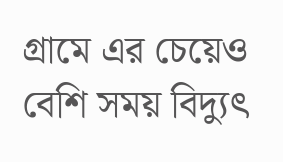গ্রামে এর চেয়েও বেশি সময় বিদ্যুৎ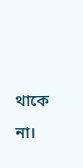থাকে না।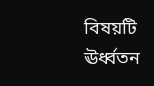বিষয়টি ঊর্ধ্বতন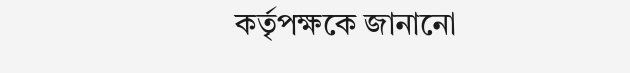কর্তৃপক্ষকে জানানো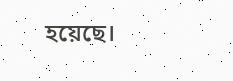হয়েছে।